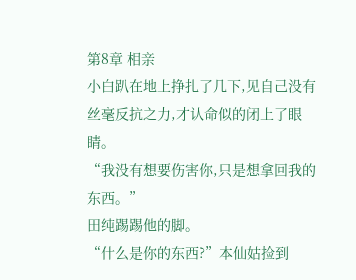第8章 相亲
小白趴在地上挣扎了几下,见自己没有丝毫反抗之力,才认命似的闭上了眼睛。
“我没有想要伤害你,只是想拿回我的东西。”
田纯踢踢他的脚。
“什么是你的东西?”本仙姑捡到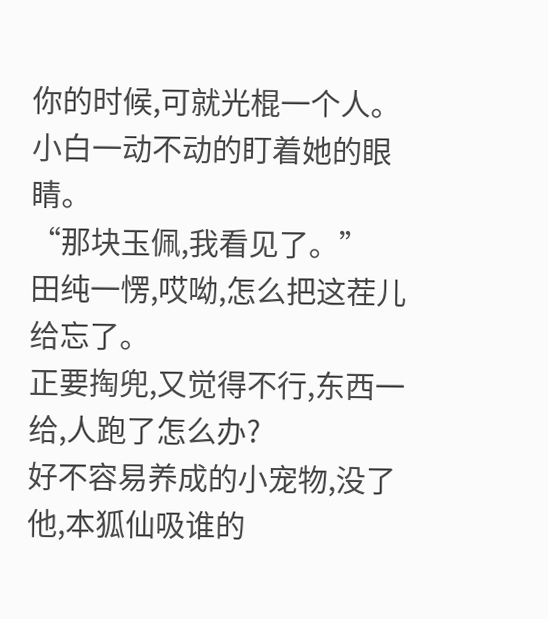你的时候,可就光棍一个人。
小白一动不动的盯着她的眼睛。
“那块玉佩,我看见了。”
田纯一愣,哎呦,怎么把这茬儿给忘了。
正要掏兜,又觉得不行,东西一给,人跑了怎么办?
好不容易养成的小宠物,没了他,本狐仙吸谁的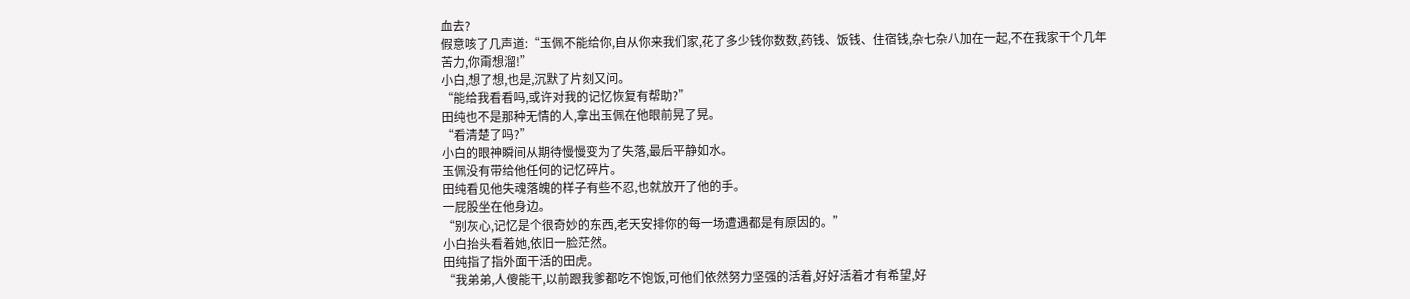血去?
假意咳了几声道:“玉佩不能给你,自从你来我们家,花了多少钱你数数,药钱、饭钱、住宿钱,杂七杂八加在一起,不在我家干个几年苦力,你甭想溜!”
小白,想了想,也是,沉默了片刻又问。
“能给我看看吗,或许对我的记忆恢复有帮助?”
田纯也不是那种无情的人,拿出玉佩在他眼前晃了晃。
“看清楚了吗?”
小白的眼神瞬间从期待慢慢变为了失落,最后平静如水。
玉佩没有带给他任何的记忆碎片。
田纯看见他失魂落魄的样子有些不忍,也就放开了他的手。
一屁股坐在他身边。
“别灰心,记忆是个很奇妙的东西,老天安排你的每一场遭遇都是有原因的。”
小白抬头看着她,依旧一脸茫然。
田纯指了指外面干活的田虎。
“我弟弟,人傻能干,以前跟我爹都吃不饱饭,可他们依然努力坚强的活着,好好活着才有希望,好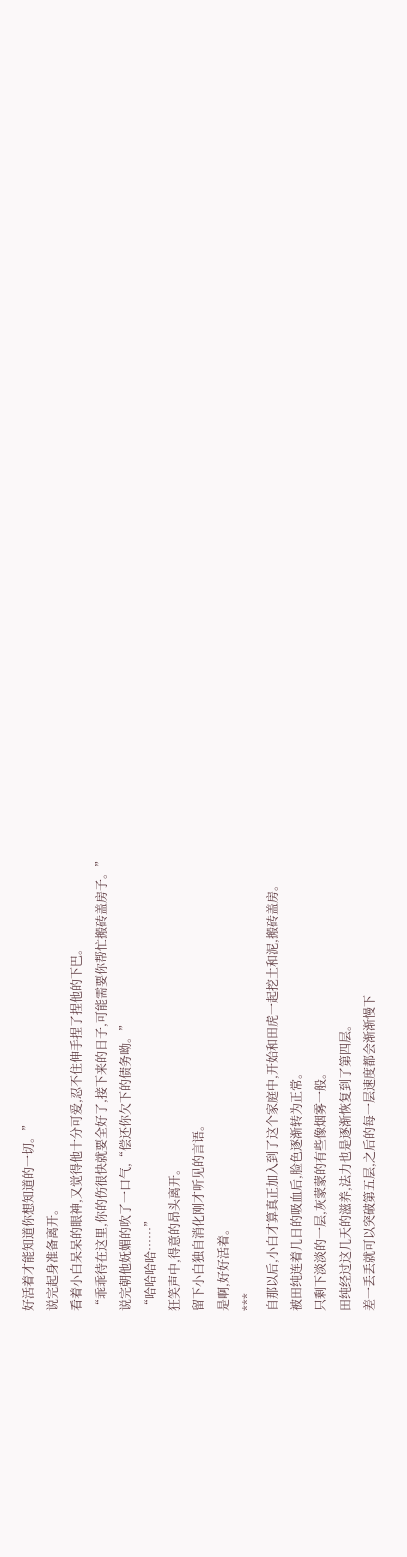好活着才能知道你想知道的一切。”
说完起身准备离开。
看着小白呆呆的眼神,又觉得他十分可爱,忍不住伸手捏了捏他的下巴。
“乖乖待在这里,你的伤很快就要全好了,接下来的日子,可能需要你帮忙搬砖盖房子。”
说完朝他妩媚的吹了一口气,“偿还你欠下的债务呦。”
“哈哈哈哈……”
狂笑声中,得意的昂头离开。
留下小白独自消化刚才听见的言语。
是啊,好好活着。
***
自那以后,小白才算真正加入到了这个家庭中,开始和田虎一起挖土和泥,搬砖盖房。
被田纯连着几日的吸血后,脸色逐渐转为正常。
只剩下淡淡的一层,灰蒙蒙的有些像烟雾一般。
田纯经过这几天的滋养,法力也是逐渐恢复到了第四层。
差一丢丢就可以突破第五层,之后的每一层速度都会渐渐慢下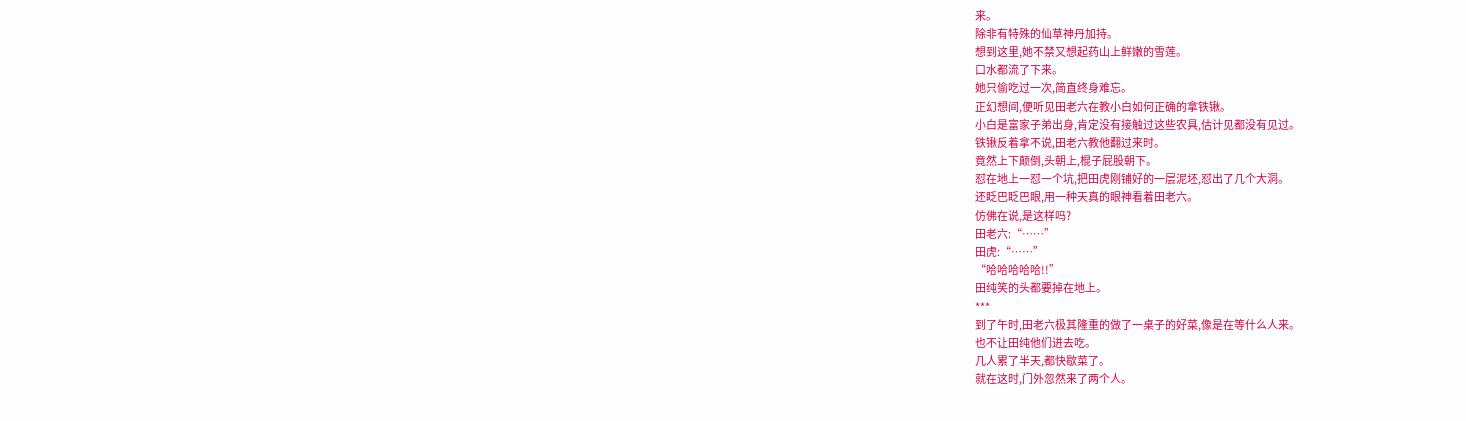来。
除非有特殊的仙草神丹加持。
想到这里,她不禁又想起药山上鲜嫩的雪莲。
口水都流了下来。
她只偷吃过一次,简直终身难忘。
正幻想间,便听见田老六在教小白如何正确的拿铁锹。
小白是富家子弟出身,肯定没有接触过这些农具,估计见都没有见过。
铁锹反着拿不说,田老六教他翻过来时。
竟然上下颠倒,头朝上,棍子屁股朝下。
怼在地上一怼一个坑,把田虎刚铺好的一层泥坯,怼出了几个大洞。
还眨巴眨巴眼,用一种天真的眼神看着田老六。
仿佛在说,是这样吗?
田老六:“……”
田虎:“……”
“哈哈哈哈哈!!”
田纯笑的头都要掉在地上。
***
到了午时,田老六极其隆重的做了一桌子的好菜,像是在等什么人来。
也不让田纯他们进去吃。
几人累了半天,都快歇菜了。
就在这时,门外忽然来了两个人。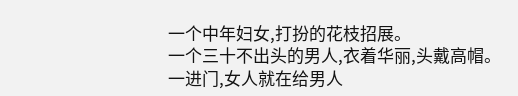一个中年妇女,打扮的花枝招展。
一个三十不出头的男人,衣着华丽,头戴高帽。
一进门,女人就在给男人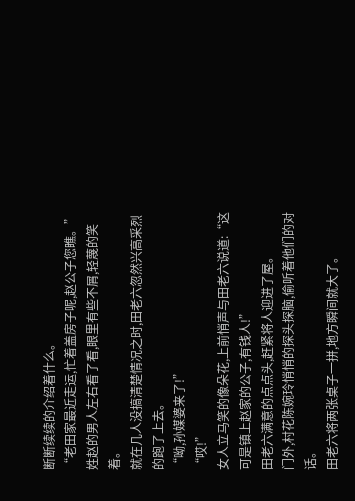断断续续的介绍着什么。
“老田家最近走运,忙着盖房子呢,赵公子您瞧。”
姓赵的男人左右看了看,眼里有些不屑,轻蔑的笑着。
就在几人没搞清楚情况之时,田老六忽然兴高采烈的跑了上去。
“呦,孙媒婆来了!”
“哎!”
女人立马笑的像朵花,上前悄声与田老六说道:“这可是镇上赵家的公子,有钱人!”
田老六满意的点点头,赶紧将人迎进了屋。
门外,村花陈婉玲悄悄的探头探脑,偷听着他们的对话。
田老六将两张桌子一拼,地方瞬间就大了。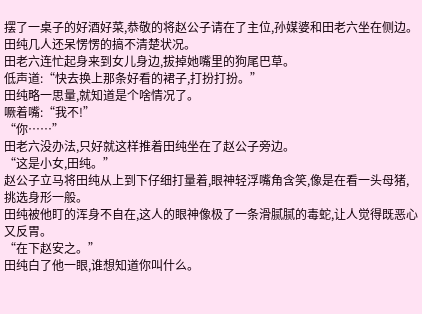摆了一桌子的好酒好菜,恭敬的将赵公子请在了主位,孙媒婆和田老六坐在侧边。
田纯几人还呆愣愣的搞不清楚状况。
田老六连忙起身来到女儿身边,拔掉她嘴里的狗尾巴草。
低声道:“快去换上那条好看的裙子,打扮打扮。”
田纯略一思量,就知道是个啥情况了。
噘着嘴:“我不!”
“你……”
田老六没办法,只好就这样推着田纯坐在了赵公子旁边。
“这是小女,田纯。”
赵公子立马将田纯从上到下仔细打量着,眼神轻浮嘴角含笑,像是在看一头母猪,挑选身形一般。
田纯被他盯的浑身不自在,这人的眼神像极了一条滑腻腻的毒蛇,让人觉得既恶心又反胃。
“在下赵安之。”
田纯白了他一眼,谁想知道你叫什么。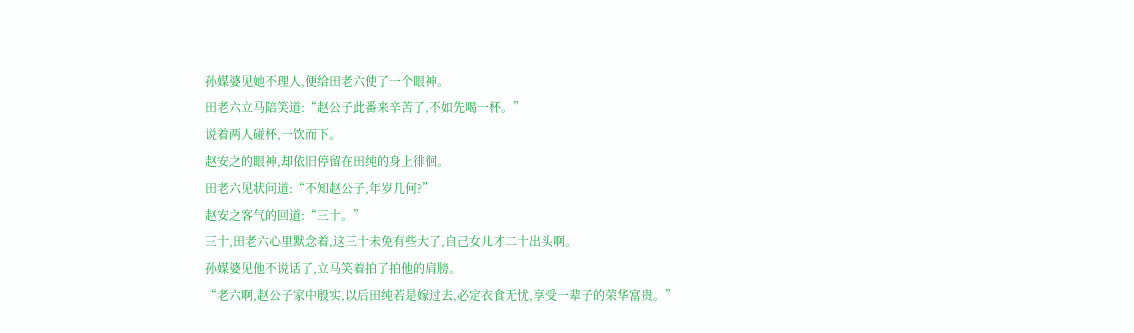孙媒婆见她不理人,便给田老六使了一个眼神。
田老六立马陪笑道:“赵公子此番来辛苦了,不如先喝一杯。”
说着两人碰杯,一饮而下。
赵安之的眼神,却依旧停留在田纯的身上徘徊。
田老六见状问道:“不知赵公子,年岁几何?”
赵安之客气的回道:“三十。”
三十,田老六心里默念着,这三十未免有些大了,自己女儿才二十出头啊。
孙媒婆见他不说话了,立马笑着拍了拍他的肩膀。
“老六啊,赵公子家中殷实,以后田纯若是嫁过去,必定衣食无忧,享受一辈子的荣华富贵。”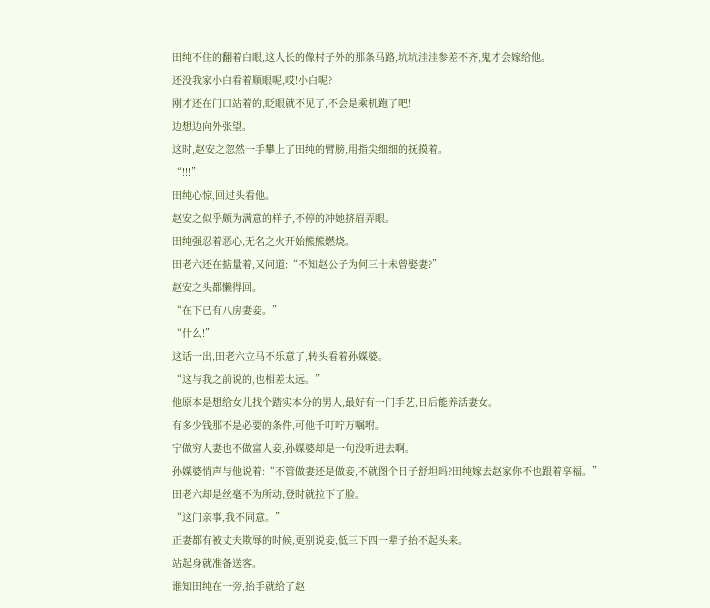田纯不住的翻着白眼,这人长的像村子外的那条马路,坑坑洼洼参差不齐,鬼才会嫁给他。
还没我家小白看着顺眼呢,哎!小白呢?
刚才还在门口站着的,眨眼就不见了,不会是乘机跑了吧!
边想边向外张望。
这时,赵安之忽然一手攀上了田纯的臂膀,用指尖细细的抚摸着。
“!!!”
田纯心惊,回过头看他。
赵安之似乎颇为满意的样子,不停的冲她挤眉弄眼。
田纯强忍着恶心,无名之火开始熊熊燃烧。
田老六还在掂量着,又问道:“不知赵公子为何三十未曾娶妻?”
赵安之头都懒得回。
“在下已有八房妻妾。”
“什么!”
这话一出,田老六立马不乐意了,转头看着孙媒婆。
“这与我之前说的,也相差太远。”
他原本是想给女儿找个踏实本分的男人,最好有一门手艺,日后能养活妻女。
有多少钱那不是必要的条件,可他千叮咛万嘱咐。
宁做穷人妻也不做富人妾,孙媒婆却是一句没听进去啊。
孙媒婆悄声与他说着:“不管做妻还是做妾,不就图个日子舒坦吗?田纯嫁去赵家你不也跟着享福。”
田老六却是丝毫不为所动,登时就拉下了脸。
“这门亲事,我不同意。”
正妻都有被丈夫欺辱的时候,更别说妾,低三下四一辈子抬不起头来。
站起身就准备送客。
谁知田纯在一旁,抬手就给了赵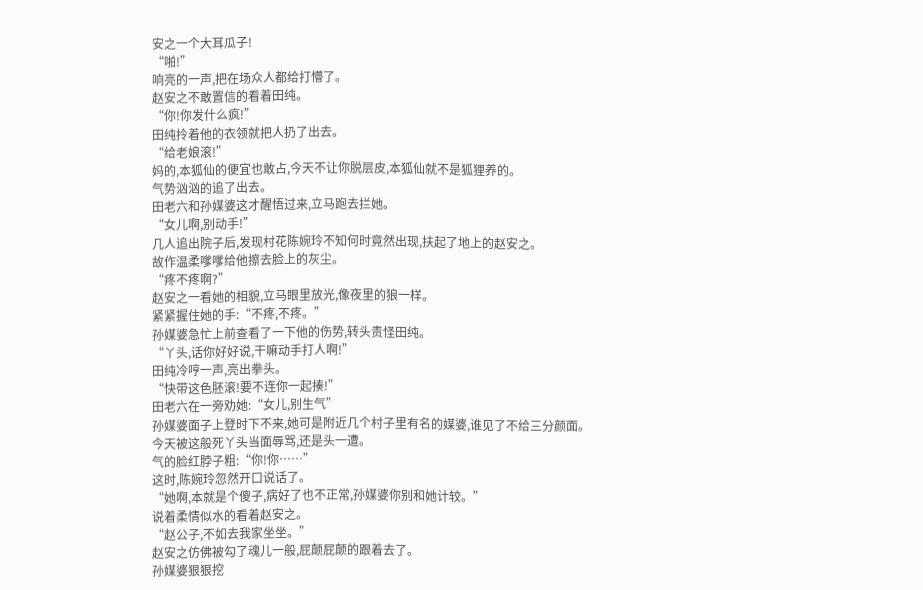安之一个大耳瓜子!
“啪!”
响亮的一声,把在场众人都给打懵了。
赵安之不敢置信的看着田纯。
“你!你发什么疯!”
田纯拎着他的衣领就把人扔了出去。
“给老娘滚!”
妈的,本狐仙的便宜也敢占,今天不让你脱层皮,本狐仙就不是狐狸养的。
气势汹汹的追了出去。
田老六和孙媒婆这才醒悟过来,立马跑去拦她。
“女儿啊,别动手!”
几人追出院子后,发现村花陈婉玲不知何时竟然出现,扶起了地上的赵安之。
故作温柔嗲嗲给他擦去脸上的灰尘。
“疼不疼啊?”
赵安之一看她的相貌,立马眼里放光,像夜里的狼一样。
紧紧握住她的手:“不疼,不疼。”
孙媒婆急忙上前查看了一下他的伤势,转头责怪田纯。
“丫头,话你好好说,干嘛动手打人啊!”
田纯冷哼一声,亮出拳头。
“快带这色胚滚!要不连你一起揍!”
田老六在一旁劝她:“女儿,别生气”
孙媒婆面子上登时下不来,她可是附近几个村子里有名的媒婆,谁见了不给三分颜面。
今天被这般死丫头当面辱骂,还是头一遭。
气的脸红脖子粗:“你!你……”
这时,陈婉玲忽然开口说话了。
“她啊,本就是个傻子,病好了也不正常,孙媒婆你别和她计较。”
说着柔情似水的看着赵安之。
“赵公子,不如去我家坐坐。”
赵安之仿佛被勾了魂儿一般,屁颠屁颠的跟着去了。
孙媒婆狠狠挖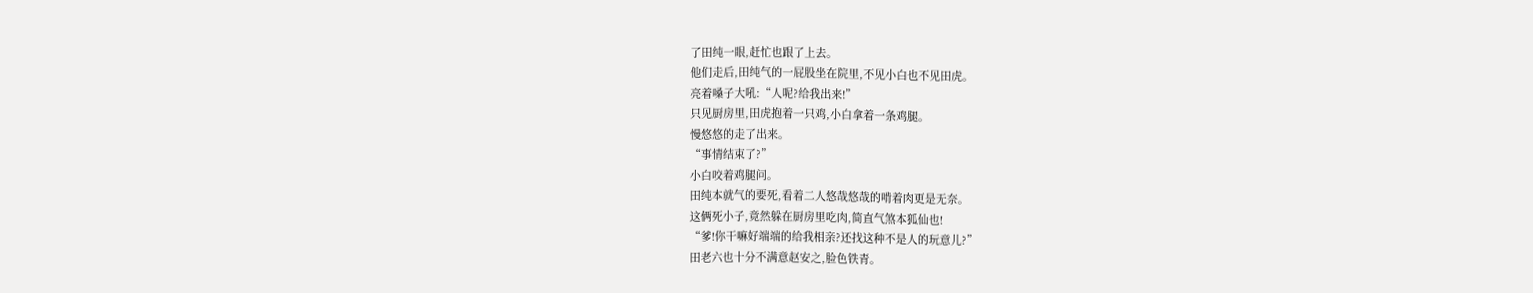了田纯一眼,赶忙也跟了上去。
他们走后,田纯气的一屁股坐在院里,不见小白也不见田虎。
亮着嗓子大吼:“人呢?给我出来!”
只见厨房里,田虎抱着一只鸡,小白拿着一条鸡腿。
慢悠悠的走了出来。
“事情结束了?”
小白咬着鸡腿问。
田纯本就气的要死,看着二人悠哉悠哉的啃着肉更是无奈。
这俩死小子,竟然躲在厨房里吃肉,简直气煞本狐仙也!
“爹!你干嘛好端端的给我相亲?还找这种不是人的玩意儿?”
田老六也十分不满意赵安之,脸色铁青。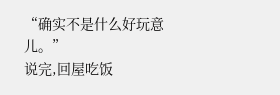“确实不是什么好玩意儿。”
说完,回屋吃饭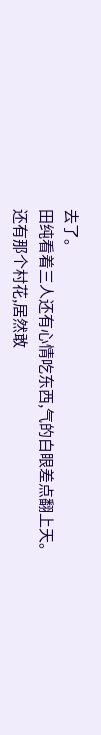去了。
田纯看着三人还有心情吃东西,气的白眼差点翻上天。
还有那个村花,居然敢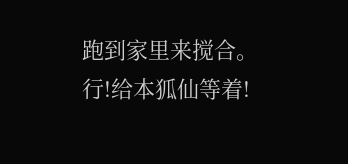跑到家里来搅合。
行!给本狐仙等着!